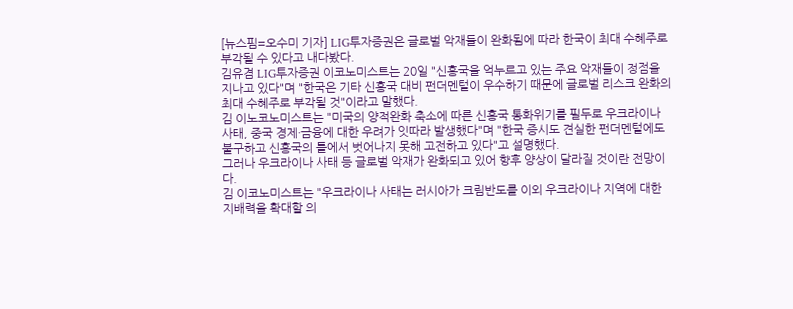[뉴스핌=오수미 기자] LIG투자증권은 글로벌 악재들이 완화됨에 따라 한국이 최대 수혜주로 부각될 수 있다고 내다봤다.
김유겸 LIG투자증권 이코노미스트는 20일 "신흥국을 억누르고 있는 주요 악재들이 정점을 지나고 있다"며 "한국은 기타 신흥국 대비 펀더멘털이 우수하기 때문에 글로벌 리스크 완화의 최대 수혜주로 부각될 것"이라고 말했다.
김 이노코노미스트는 "미국의 양적완화 축소에 따른 신흥국 통화위기를 필두로 우크라이나 사태, 중국 경제·금융에 대한 우려가 잇따라 발생했다"며 "한국 증시도 견실한 펀더멘털에도 불구하고 신흥국의 틀에서 벗어나지 못해 고전하고 있다"고 설명했다.
그러나 우크라이나 사태 등 글로벌 악재가 완화되고 있어 향후 양상이 달라질 것이란 전망이다.
김 이코노미스트는 "우크라이나 사태는 러시아가 크림반도를 이외 우크라이나 지역에 대한 지배력을 확대할 의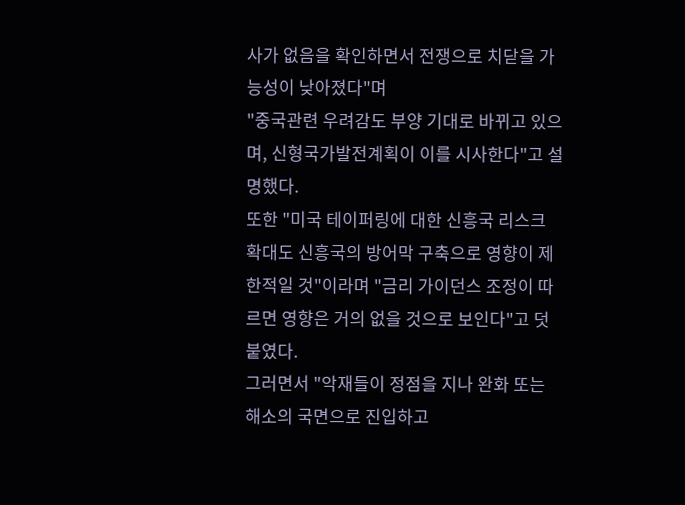사가 없음을 확인하면서 전쟁으로 치닫을 가능성이 낮아졌다"며
"중국관련 우려감도 부양 기대로 바뀌고 있으며, 신형국가발전계획이 이를 시사한다"고 설명했다.
또한 "미국 테이퍼링에 대한 신흥국 리스크 확대도 신흥국의 방어막 구축으로 영향이 제한적일 것"이라며 "금리 가이던스 조정이 따르면 영향은 거의 없을 것으로 보인다"고 덧붙였다.
그러면서 "악재들이 정점을 지나 완화 또는 해소의 국면으로 진입하고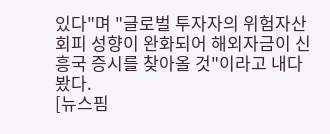있다"며 "글로벌 투자자의 위험자산 회피 성향이 완화되어 해외자금이 신흥국 증시를 찾아올 것"이라고 내다봤다.
[뉴스핌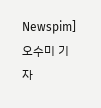Newspim] 오수미 기자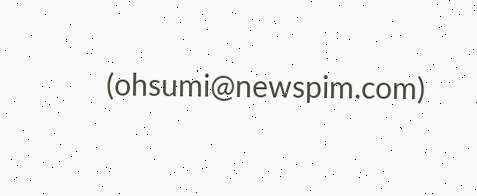(ohsumi@newspim.com)